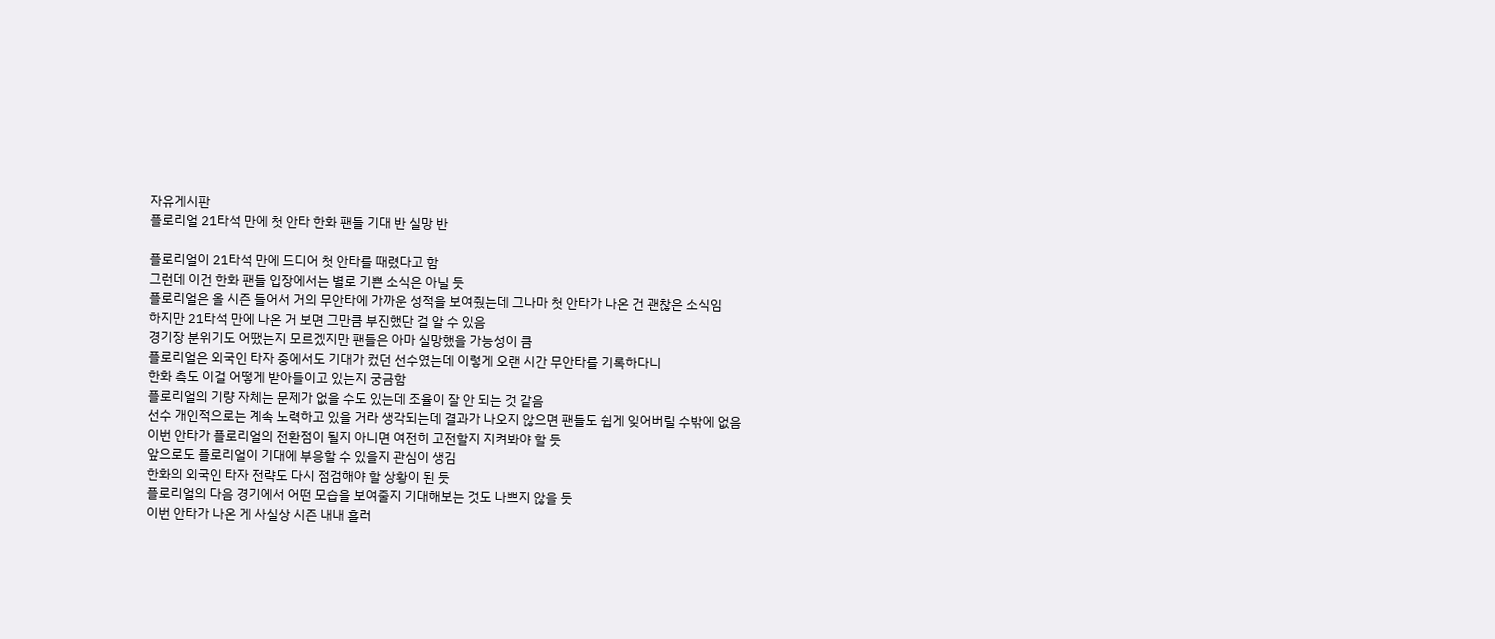자유게시판
플로리얼 21타석 만에 첫 안타 한화 팬들 기대 반 실망 반

플로리얼이 21타석 만에 드디어 첫 안타를 때렸다고 함
그런데 이건 한화 팬들 입장에서는 별로 기쁜 소식은 아닐 듯
플로리얼은 올 시즌 들어서 거의 무안타에 가까운 성적을 보여줬는데 그나마 첫 안타가 나온 건 괜찮은 소식임
하지만 21타석 만에 나온 거 보면 그만큼 부진했단 걸 알 수 있음
경기장 분위기도 어땠는지 모르겠지만 팬들은 아마 실망했을 가능성이 큼
플로리얼은 외국인 타자 중에서도 기대가 컸던 선수였는데 이렇게 오랜 시간 무안타를 기록하다니
한화 측도 이걸 어떻게 받아들이고 있는지 궁금함
플로리얼의 기량 자체는 문제가 없을 수도 있는데 조율이 잘 안 되는 것 같음
선수 개인적으로는 계속 노력하고 있을 거라 생각되는데 결과가 나오지 않으면 팬들도 쉽게 잊어버릴 수밖에 없음
이번 안타가 플로리얼의 전환점이 될지 아니면 여전히 고전할지 지켜봐야 할 듯
앞으로도 플로리얼이 기대에 부응할 수 있을지 관심이 생김
한화의 외국인 타자 전략도 다시 점검해야 할 상황이 된 듯
플로리얼의 다음 경기에서 어떤 모습을 보여줄지 기대해보는 것도 나쁘지 않을 듯
이번 안타가 나온 게 사실상 시즌 내내 흘러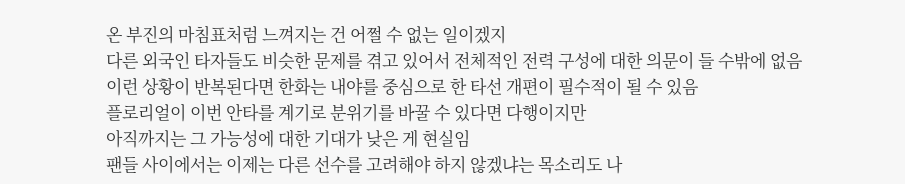온 부진의 마침표처럼 느껴지는 건 어쩔 수 없는 일이겠지
다른 외국인 타자들도 비슷한 문제를 겪고 있어서 전체적인 전력 구성에 대한 의문이 들 수밖에 없음
이런 상황이 반복된다면 한화는 내야를 중심으로 한 타선 개편이 필수적이 될 수 있음
플로리얼이 이번 안타를 계기로 분위기를 바꿀 수 있다면 다행이지만
아직까지는 그 가능성에 대한 기대가 낮은 게 현실임
팬들 사이에서는 이제는 다른 선수를 고려해야 하지 않겠냐는 목소리도 나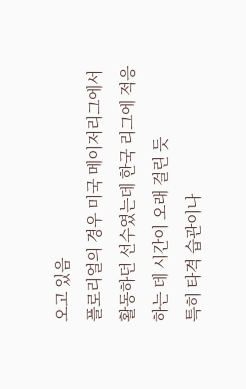오고 있음
플로리얼의 경우 미국 메이저리그에서 활동하던 선수였는데 한국 리그에 적응하는 데 시간이 오래 걸린 듯
특히 타격 습관이나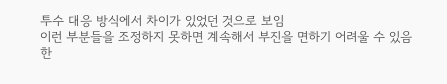투수 대응 방식에서 차이가 있었던 것으로 보임
이런 부분들을 조정하지 못하면 계속해서 부진을 면하기 어려울 수 있음
한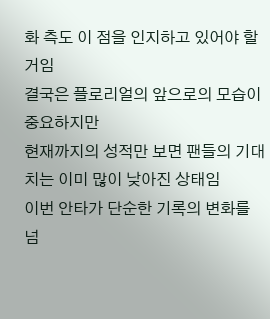화 측도 이 점을 인지하고 있어야 할 거임
결국은 플로리얼의 앞으로의 모습이 중요하지만
현재까지의 성적만 보면 팬들의 기대치는 이미 많이 낮아진 상태임
이번 안타가 단순한 기록의 변화를 넘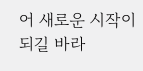어 새로운 시작이 되길 바라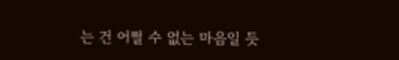는 건 어쩔 수 없는 마음일 듯